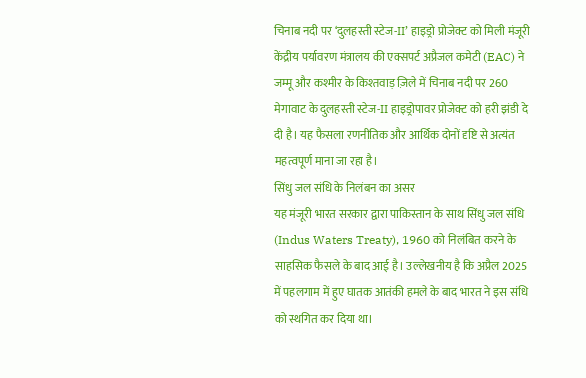चिनाब नदी पर ‘दुलहस्ती स्टेज-II’ हाइड्रो प्रोजेक्ट को मिली मंजूरी
केंद्रीय पर्यावरण मंत्रालय की एक्सपर्ट अप्रैजल कमेटी (EAC) ने जम्मू और कश्मीर के किश्तवाड़ ज़िले में चिनाब नदी पर 260 मेगावाट के दुलहस्ती स्टेज-II हाइड्रोपावर प्रोजेक्ट को हरी झंडी दे दी है। यह फैसला रणनीतिक और आर्थिक दोनों दृष्टि से अत्यंत महत्वपूर्ण माना जा रहा है।
सिंधु जल संधि के निलंबन का असर
यह मंजूरी भारत सरकार द्वारा पाकिस्तान के साथ सिंधु जल संधि (Indus Waters Treaty), 1960 को निलंबित करने के साहसिक फैसले के बाद आई है। उल्लेखनीय है कि अप्रैल 2025 में पहलगाम में हुए घातक आतंकी हमले के बाद भारत ने इस संधि को स्थगित कर दिया था।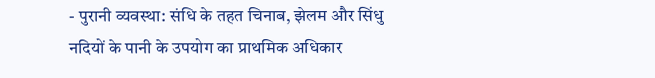- पुरानी व्यवस्था: संधि के तहत चिनाब, झेलम और सिंधु नदियों के पानी के उपयोग का प्राथमिक अधिकार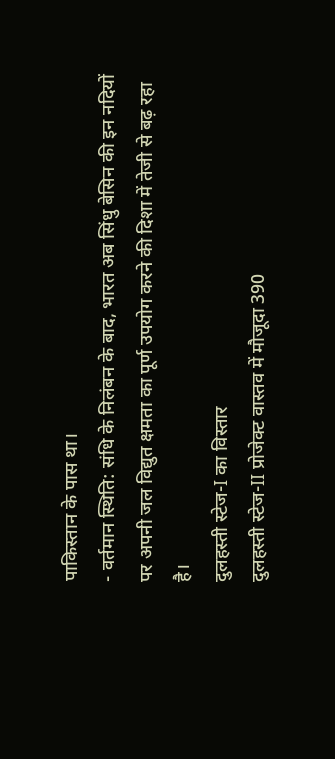पाकिस्तान के पास था।
- वर्तमान स्थिति: संधि के निलंबन के बाद, भारत अब सिंधु बेसिन की इन नदियों पर अपनी जल विद्युत क्षमता का पूर्ण उपयोग करने की दिशा में तेजी से बढ़ रहा है।
दुलहस्ती स्टेज-I का विस्तार
दुलहस्ती स्टेज-II प्रोजेक्ट वास्तव में मौजूदा 390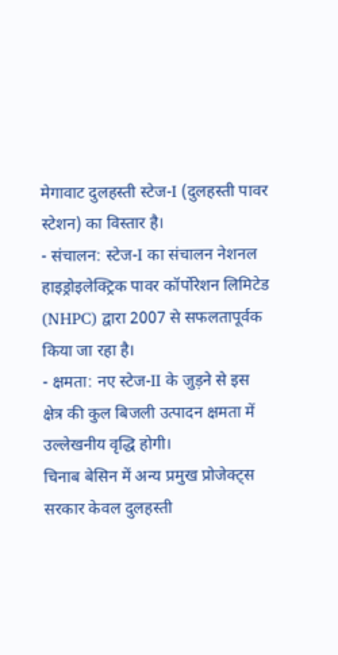मेगावाट दुलहस्ती स्टेज-I (दुलहस्ती पावर स्टेशन) का विस्तार है।
- संचालन: स्टेज-I का संचालन नेशनल हाइड्रोइलेक्ट्रिक पावर कॉर्पोरेशन लिमिटेड (NHPC) द्वारा 2007 से सफलतापूर्वक किया जा रहा है।
- क्षमता: नए स्टेज-II के जुड़ने से इस क्षेत्र की कुल बिजली उत्पादन क्षमता में उल्लेखनीय वृद्धि होगी।
चिनाब बेसिन में अन्य प्रमुख प्रोजेक्ट्स
सरकार केवल दुलहस्ती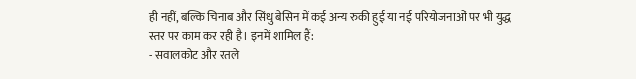ही नहीं, बल्कि चिनाब और सिंधु बेसिन में कई अन्य रुकी हुई या नई परियोजनाओं पर भी युद्ध स्तर पर काम कर रही है। इनमें शामिल हैं:
- सवालकोट और रतले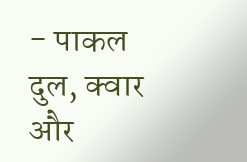- पाकल दुल, क्वार और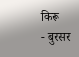किरू
- बुरसर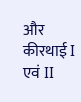और कीरथाई I एवं II